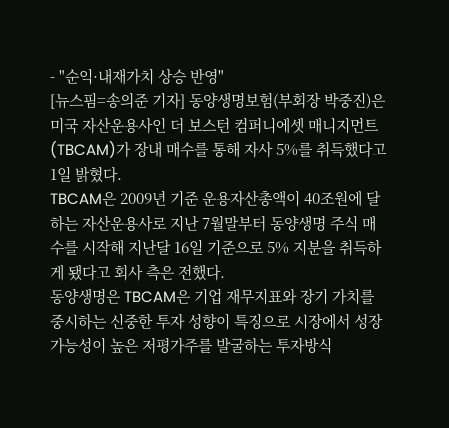- "순익·내재가치 상승 반영"
[뉴스핌=송의준 기자] 동양생명보험(부회장 박중진)은 미국 자산운용사인 더 보스턴 컴퍼니에셋 매니지먼트(TBCAM)가 장내 매수를 통해 자사 5%를 취득했다고 1일 밝혔다.
TBCAM은 2009년 기준 운용자산총액이 40조원에 달하는 자산운용사로 지난 7월말부터 동양생명 주식 매수를 시작해 지난달 16일 기준으로 5% 지분을 취득하게 됐다고 회사 측은 전했다.
동양생명은 TBCAM은 기업 재무지표와 장기 가치를 중시하는 신중한 투자 성향이 특징으로 시장에서 성장 가능성이 높은 저평가주를 발굴하는 투자방식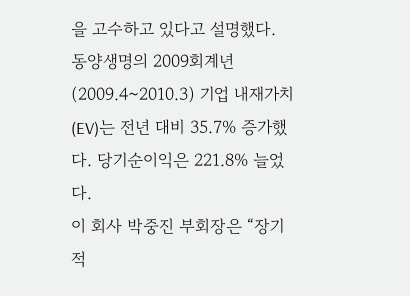을 고수하고 있다고 설명했다.
동양생명의 2009회계년(2009.4~2010.3) 기업 내재가치(EV)는 전년 대비 35.7% 증가했다. 당기순이익은 221.8% 늘었다.
이 회사 박중진 부회장은 “장기적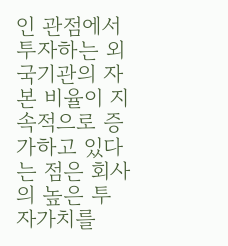인 관점에서 투자하는 외국기관의 자본 비율이 지속적으로 증가하고 있다는 점은 회사의 높은 투자가치를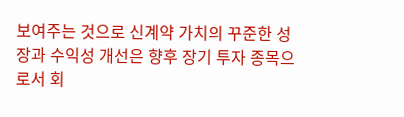보여주는 것으로 신계약 가치의 꾸준한 성장과 수익성 개선은 향후 장기 투자 종목으로서 회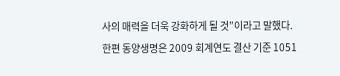사의 매력을 더욱 강화하게 될 것”이라고 말했다.
한편 동양생명은 2009 회계연도 결산 기준 1051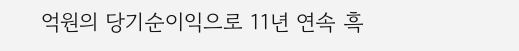억원의 당기순이익으로 11년 연속 흑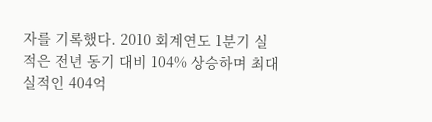자를 기록했다. 2010 회계연도 1분기 실적은 전년 동기 대비 104% 상승하며 최대 실적인 404억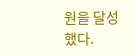원을 달성했다.